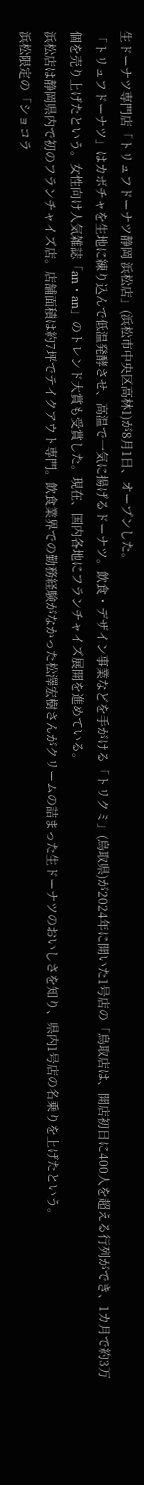生ドーナツ専門店「トリュフドーナツ静岡 浜松店」(浜松市中央区高林1)が8月1日、オープンした。
「トリュフドーナツ」はカボチャを生地に練り込んで低温発酵させ、高温で一気に揚げるドーナツ。飲食・デザイン事業などを手がける「トリクミ」(鳥取県)が2024年に開いた1号店の「鳥取店は、開店初日に400人を超える行列ができ、1カ月で約3万個を売り上げたという。女性向け人気雑誌「an・an」のトレンド大賞も受賞した。現在、国内各地にフランチャイズ展開を進めている。
浜松店は静岡県内で初のフランチャイズ店。店舗面積は約7坪でテイクアウト専門。飲食業界での勤務経験がなかった松澤宏樹さんがクリームの詰まった生ドーナツのおいしさを知り、県内1号店の名乗りを上げたという。
浜松限定の「ショコラ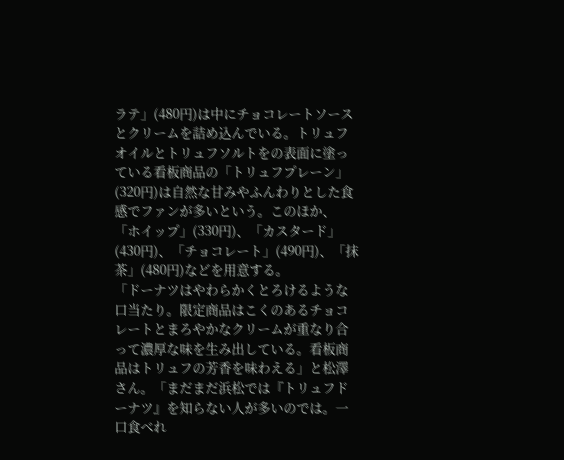ラテ」(480円)は中にチョコレートソースとクリームを詰め込んでいる。トリュフオイルとトリュフソルトをの表面に塗っている看板商品の「トリュフプレーン」(320円)は自然な甘みやふんわりとした食感でファンが多いという。このほか、「ホイップ」(330円)、「カスタード」(430円)、「チョコレート」(490円)、「抹茶」(480円)などを用意する。
「ドーナツはやわらかくとろけるような口当たり。限定商品はこくのあるチョコレートとまろやかなクリームが重なり合って濃厚な味を生み出している。看板商品はトリュフの芳香を味わえる」と松澤さん。「まだまだ浜松では『トリュフドーナツ』を知らない人が多いのでは。一口食べれ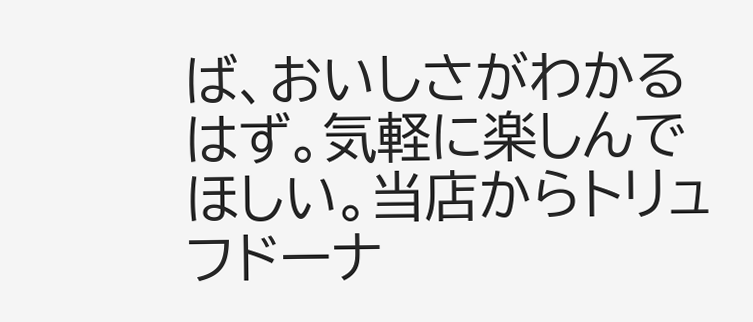ば、おいしさがわかるはず。気軽に楽しんでほしい。当店からトリュフドーナ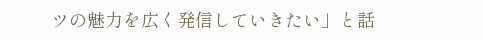ツの魅力を広く発信していきたい」と話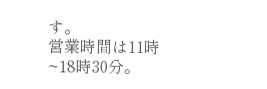す。
営業時間は11時~18時30分。